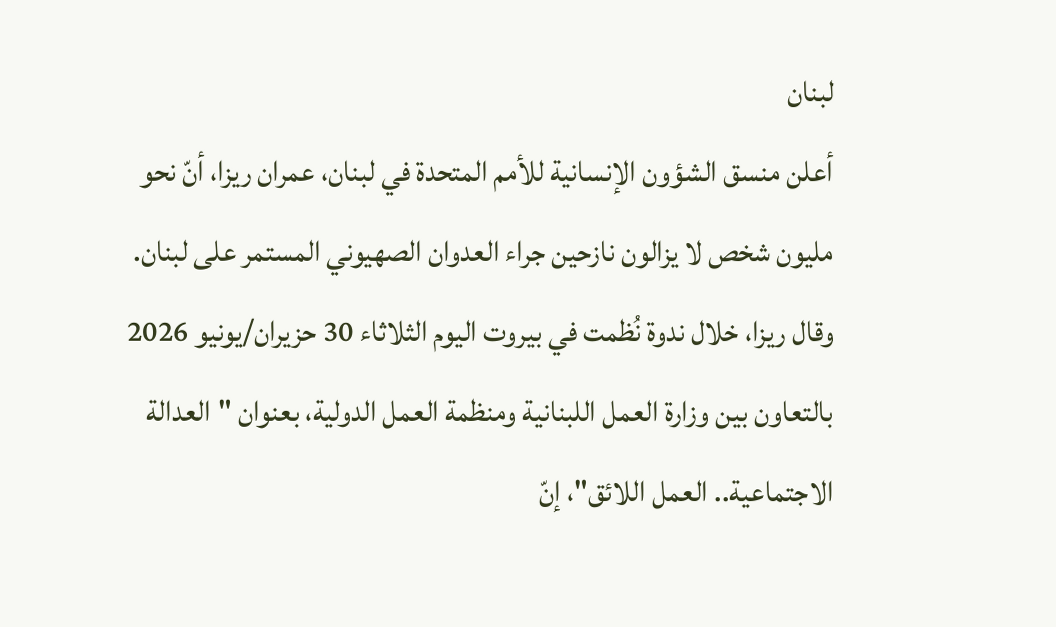لبنان
أعلن منسق الشؤون الإنسانية للأمم المتحدة في لبنان، عمران ريزا، أنّ نحو مليون شخص لا يزالون نازحين جراء العدوان الصهيوني المستمر على لبنان.
وقال ريزا، خلال ندوة نُظمت في بيروت اليوم الثلاثاء 30 حزيران/يونيو 2026 بالتعاون بين وزارة العمل اللبنانية ومنظمة العمل الدولية، بعنوان "العدالة الاجتماعية.. العمل اللائق"، إنّ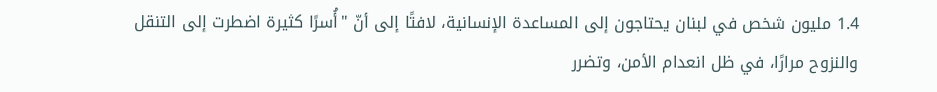1.4 مليون شخص في لبنان يحتاجون إلى المساعدة الإنسانية، لافتًا إلى أنّ "أُسرًا كثيرة اضطرت إلى التنقل والنزوح مرارًا، في ظل انعدام الأمن، وتضرر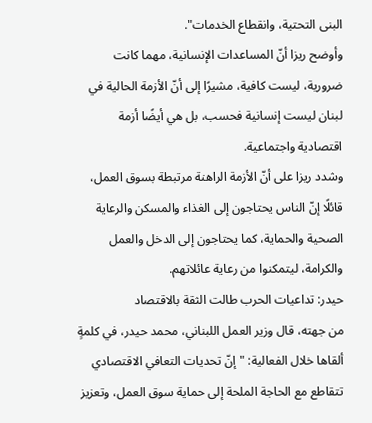البنى التحتية، وانقطاع الخدمات".
وأوضح ريزا أنّ المساعدات الإنسانية، مهما كانت ضرورية، ليست كافية، مشيرًا إلى أنّ الأزمة الحالية في لبنان ليست إنسانية فحسب، بل هي أيضًا أزمة اقتصادية واجتماعية.
وشدد ريزا على أنّ الأزمة الراهنة مرتبطة بسوق العمل، قائلًا إنّ الناس يحتاجون إلى الغذاء والمسكن والرعاية الصحية والحماية، كما يحتاجون إلى الدخل والعمل والكرامة، ليتمكنوا من رعاية عائلاتهم.
حيدر: تداعيات الحرب طالت الثقة بالاقتصاد
من جهته، قال وزير العمل اللبناني، محمد حيدر، في كلمةٍ ألقاها خلال الفعالية: "إنّ تحديات التعافي الاقتصادي تتقاطع مع الحاجة الملحة إلى حماية سوق العمل، وتعزيز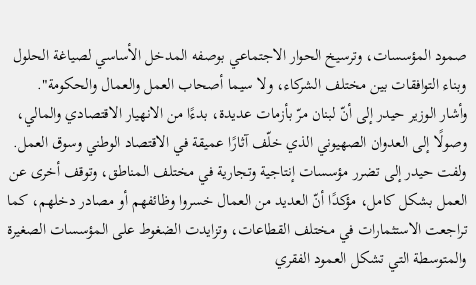صمود المؤسسات، وترسيخ الحوار الاجتماعي بوصفه المدخل الأساسي لصياغة الحلول وبناء التوافقات بين مختلف الشركاء، ولا سيما أصحاب العمل والعمال والحكومة".
وأشار الوزير حيدر إلى أنّ لبنان مرّ بأزمات عديدة، بدءًا من الانهيار الاقتصادي والمالي، وصولًا إلى العدوان الصهيوني الذي خلّف آثارًا عميقة في الاقتصاد الوطني وسوق العمل.
ولفت حيدر إلى تضرر مؤسسات إنتاجية وتجارية في مختلف المناطق، وتوقف أخرى عن العمل بشكل كامل، مؤكدًا أنّ العديد من العمال خسروا وظائفهم أو مصادر دخلهم، كما تراجعت الاستثمارات في مختلف القطاعات، وتزايدت الضغوط على المؤسسات الصغيرة والمتوسطة التي تشكل العمود الفقري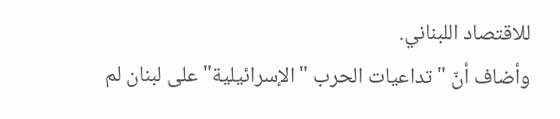للاقتصاد اللبناني.
وأضاف أنّ "تداعيات الحرب "الإسرائيلية" على لبنان لم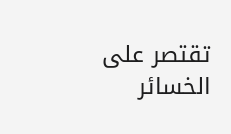تقتصر على الخسائر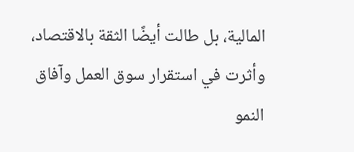المالية، بل طالت أيضًا الثقة بالاقتصاد، وأثرت في استقرار سوق العمل وآفاق النمو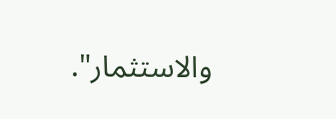والاستثمار".